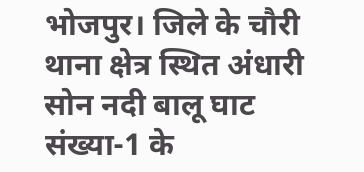भोजपुर। जिले के चौरी थाना क्षेत्र स्थित अंधारी सोन नदी बालू घाट संख्या-1 के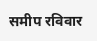समीप रविवार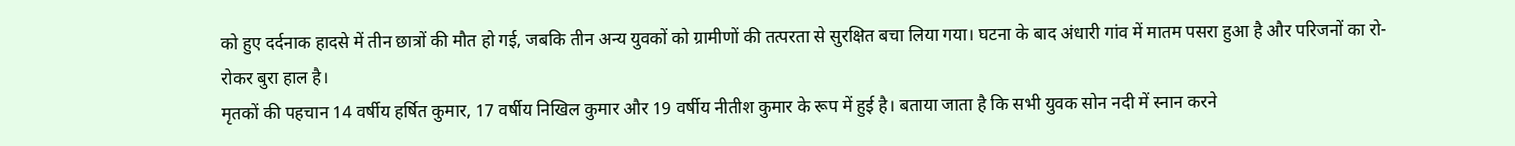को हुए दर्दनाक हादसे में तीन छात्रों की मौत हो गई, जबकि तीन अन्य युवकों को ग्रामीणों की तत्परता से सुरक्षित बचा लिया गया। घटना के बाद अंधारी गांव में मातम पसरा हुआ है और परिजनों का रो-रोकर बुरा हाल है।
मृतकों की पहचान 14 वर्षीय हर्षित कुमार, 17 वर्षीय निखिल कुमार और 19 वर्षीय नीतीश कुमार के रूप में हुई है। बताया जाता है कि सभी युवक सोन नदी में स्नान करने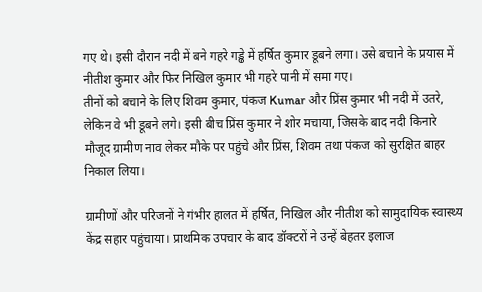गए थे। इसी दौरान नदी में बने गहरे गड्ढे में हर्षित कुमार डूबने लगा। उसे बचाने के प्रयास में नीतीश कुमार और फिर निखिल कुमार भी गहरे पानी में समा गए।
तीनों को बचाने के लिए शिवम कुमार, पंकज Kumar और प्रिंस कुमार भी नदी में उतरे, लेकिन वे भी डूबने लगे। इसी बीच प्रिंस कुमार ने शोर मचाया, जिसके बाद नदी किनारे मौजूद ग्रामीण नाव लेकर मौके पर पहुंचे और प्रिंस, शिवम तथा पंकज को सुरक्षित बाहर निकाल लिया।

ग्रामीणों और परिजनों ने गंभीर हालत में हर्षित, निखिल और नीतीश को सामुदायिक स्वास्थ्य केंद्र सहार पहुंचाया। प्राथमिक उपचार के बाद डॉक्टरों ने उन्हें बेहतर इलाज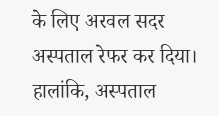के लिए अरवल सदर अस्पताल रेफर कर दिया। हालांकि, अस्पताल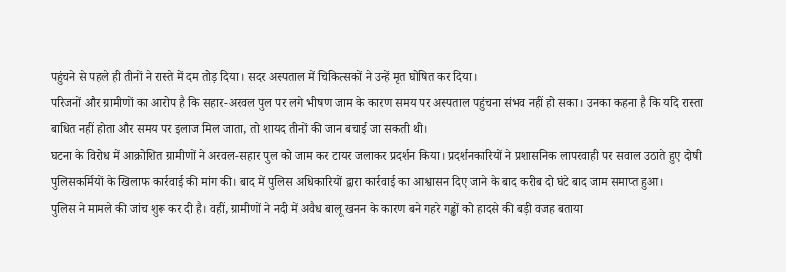पहुंचने से पहले ही तीनों ने रास्ते में दम तोड़ दिया। सदर अस्पताल में चिकित्सकों ने उन्हें मृत घोषित कर दिया।
परिजनों और ग्रामीणों का आरोप है कि सहार-अरवल पुल पर लगे भीषण जाम के कारण समय पर अस्पताल पहुंचना संभव नहीं हो सका। उनका कहना है कि यदि रास्ता बाधित नहीं होता और समय पर इलाज मिल जाता, तो शायद तीनों की जान बचाई जा सकती थी।
घटना के विरोध में आक्रोशित ग्रामीणों ने अरवल-सहार पुल को जाम कर टायर जलाकर प्रदर्शन किया। प्रदर्शनकारियों ने प्रशासनिक लापरवाही पर सवाल उठाते हुए दोषी पुलिसकर्मियों के खिलाफ कार्रवाई की मांग की। बाद में पुलिस अधिकारियों द्वारा कार्रवाई का आश्वासन दिए जाने के बाद करीब दो घंटे बाद जाम समाप्त हुआ।
पुलिस ने मामले की जांच शुरू कर दी है। वहीं, ग्रामीणों ने नदी में अवैध बालू खनन के कारण बने गहरे गड्ढों को हादसे की बड़ी वजह बताया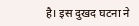है। इस दुखद घटना ने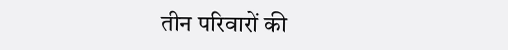तीन परिवारों की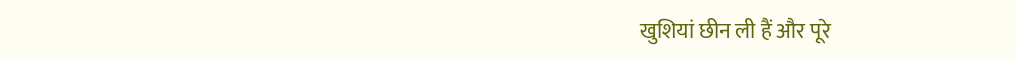खुशियां छीन ली हैं और पूरे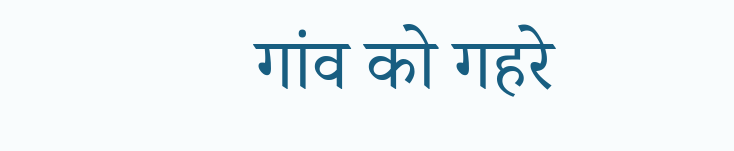गांव को गहरे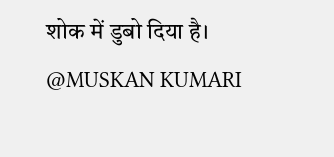शोक में डुबो दिया है।
@MUSKAN KUMARI